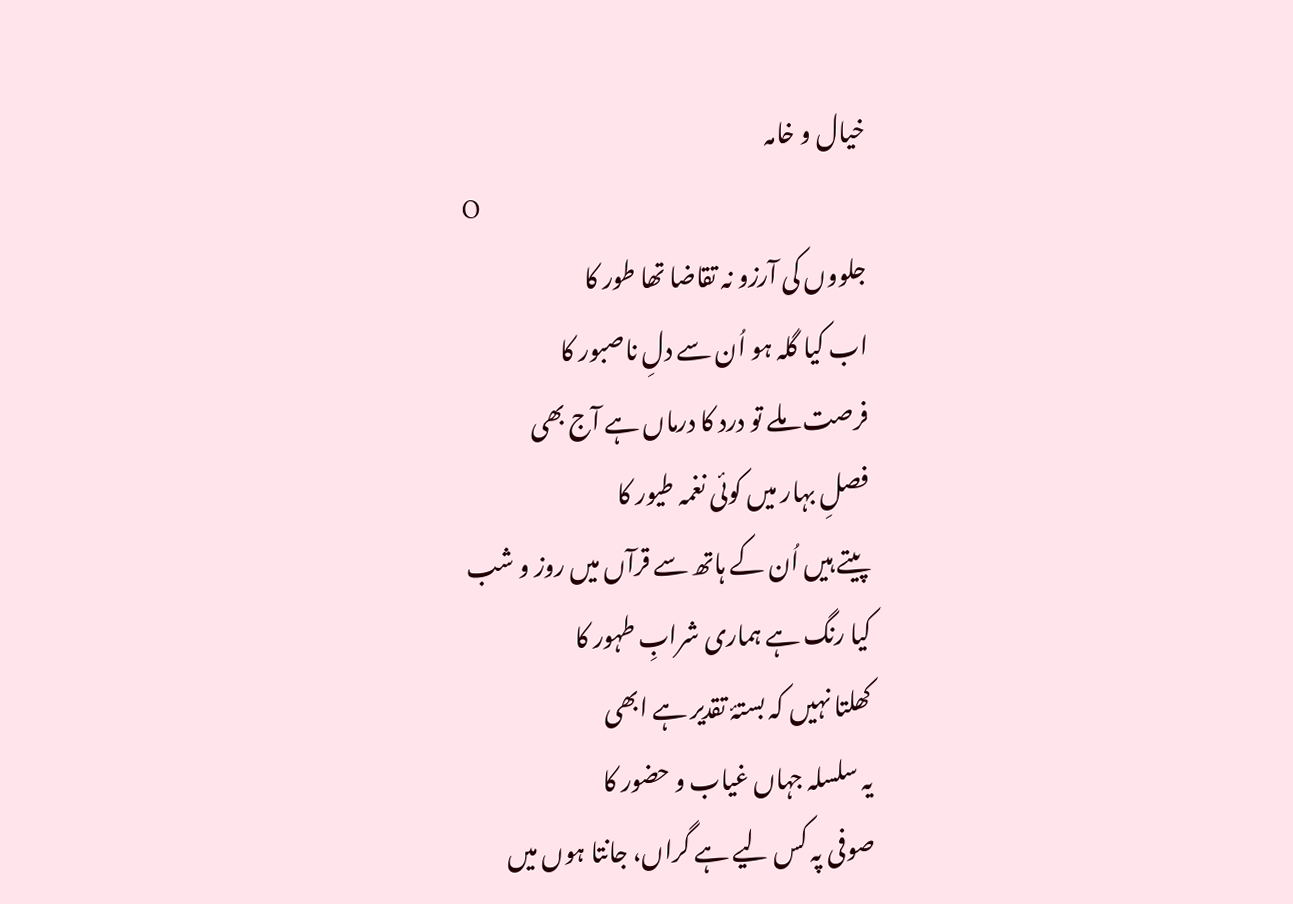خیال و خامہ
O
جلووں کی آرزو نہ تقاضا تھا طور کا
اب کیا گلہ ہو اُن سے دلِ ناصبور کا
فرصت ملے تو درد کا درماں ہے آج بھی
فصلِ بہار میں کوئی نغمہ طیور کا
پیتے ہیں اُن کے ہاتھ سے قرآں میں روز و شب
کیا رنگ ہے ہماری شرابِ طہور کا
کھلتا نہیں کہ بستۂ تقدیر ہے ابھی
یہ سلسلہ جہاں غیاب و حضور کا
صوفی پہ کس لیے ہے گراں، جانتا ہوں میں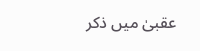عقبیٰ میں ذکر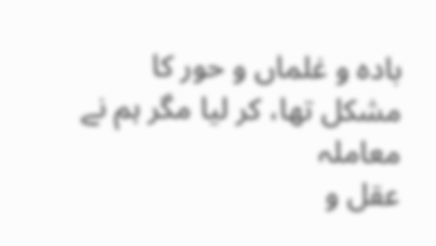بادہ و غلماں و حور کا
مشکل تھا، کر لیا مگر ہم نے معاملہ
عقل و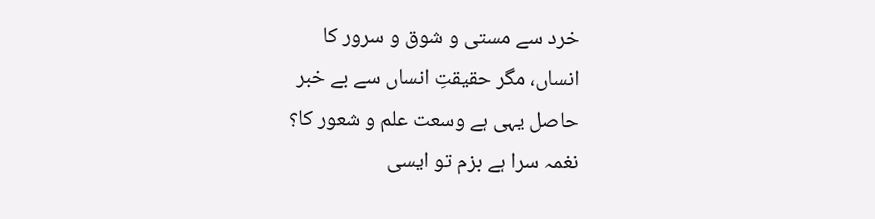خرد سے مستی و شوق و سرور کا
انساں، مگر حقیقتِ انساں سے بے خبر
حاصل یہی ہے وسعت علم و شعور کا؟
نغمہ سرا ہے بزم تو ایسی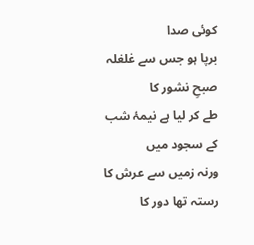کوئی صدا
برپا ہو جس سے غلغلہ صبحِ نشور کا
طے کر لیا ہے نیمۂ شب کے سجود میں
ورنہ زمیں سے عرش کا رستہ تھا دور کا